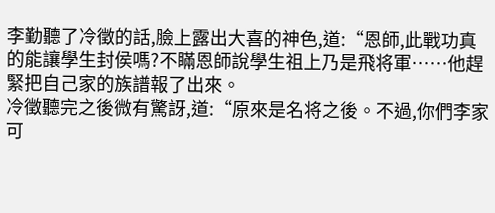李勤聽了冷徵的話,臉上露出大喜的神色,道:“恩師,此戰功真的能讓學生封侯嗎?不瞞恩師說學生祖上乃是飛将軍……他趕緊把自己家的族譜報了出來。
冷徵聽完之後微有驚訝,道:“原來是名将之後。不過,你們李家可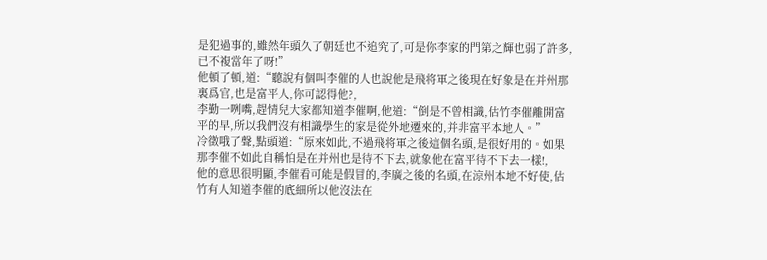是犯過事的,雖然年頭久了朝廷也不追究了,可是你李家的門第之輝也弱了許多,已不複當年了呀!”
他頓了頓,道:“聽說有個叫李催的人也說他是飛将軍之後現在好象是在并州那裏爲官,也是富平人,你可認得他?,
李勤一咧嘴,趕情兒大家都知道李催啊,他道:“倒是不曾相識,估竹李催離開富平的早,所以我們沒有相識學生的家是從外地遷來的,并非富平本地人。”
冷徵哦了聲,點頭道:“原來如此,不過飛将軍之後這個名頭,是很好用的。如果那李催不如此自稱怕是在并州也是待不下去,就象他在富平待不下去一樣!,
他的意思很明顯,李催看可能是假冒的,李廣之後的名頭,在涼州本地不好使,估竹有人知道李催的底細所以他沒法在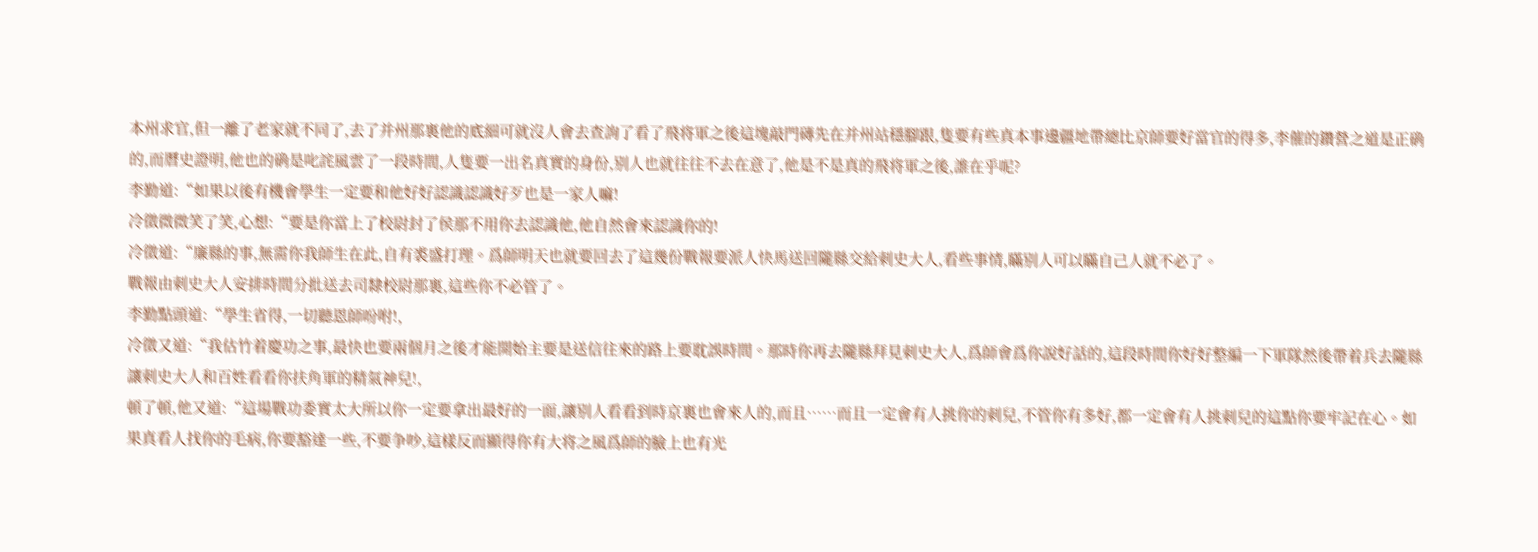本州求官,但一離了老家就不同了,去了并州那裏他的底細可就沒人會去查詢了看了飛将軍之後這塊敲門磚先在并州站穩腳跟,隻要有些真本事邊疆地帶總比京師要好當官的得多,李催的鑽營之道是正确的,而曆史證明,他也的确是叱詫風雲了一段時間,人隻要一出名真實的身份,别人也就往往不去在意了,他是不是真的飛将軍之後,誰在乎呢?
李勤道:“如果以後有機會學生一定要和他好好認識認識好歹也是一家人嘛!
冷徵微微笑了笑,心想:“要是你當上了校尉封了侯那不用你去認識他,他自然會來認識你的!
冷徵道:“廉縣的事,無需你我師生在此,自有裘盛打理。爲師明天也就要回去了這幾份戰報要派人快馬送回隴縣交給刺史大人,看些事情,瞞别人可以瞞自己人就不必了。
戰報由刺史大人安排時間分批送去司隸校尉那裏,這些你不必管了。
李勤點頭道:“學生省得,一切聽恩師吩咐!,
冷徵又道:“我估竹着慶功之事,最快也要兩個月之後才能開始主要是送信往來的路上要耽誤時間。那時你再去隴縣拜見刺史大人,爲師會爲你說好話的,這段時間你好好整編一下軍隊然後帶着兵去隴縣讓刺史大人和百姓看看你扶角軍的精氣神兒!,
頓了頓,他又道:“這場戰功委實太大所以你一定要拿出最好的一面,讓别人看看到時京裏也會來人的,而且……而且一定會有人挑你的刺兒,不管你有多好,都一定會有人挑刺兒的這點你要牢記在心。如果真看人找你的毛病,你要豁達一些,不要争吵,這樣反而顯得你有大将之風爲師的臉上也有光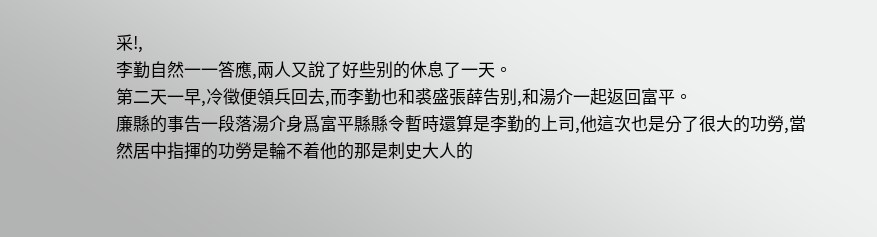采!,
李勤自然一一答應,兩人又說了好些别的休息了一天。
第二天一早,冷徵便領兵回去,而李勤也和裘盛張薛告别,和湯介一起返回富平。
廉縣的事告一段落湯介身爲富平縣縣令暫時還算是李勤的上司,他這次也是分了很大的功勞,當然居中指揮的功勞是輪不着他的那是刺史大人的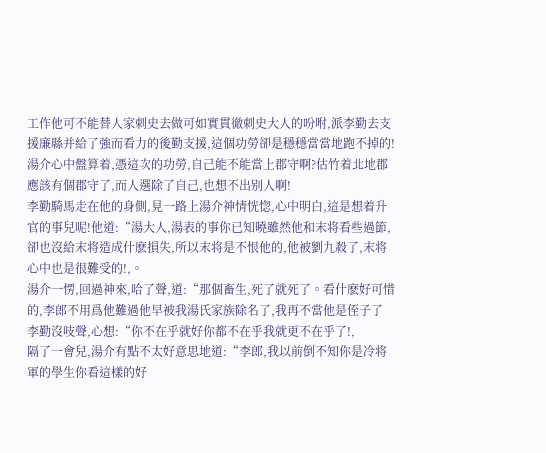工作他可不能替人家刺史去做可如實貫徹刺史大人的吩咐,派李勤去支援廉縣并給了強而看力的後勤支援,這個功勞卻是穩穩當當地跑不掉的!
湯介心中盤算着,憑這次的功勞,自己能不能當上郡守啊?估竹着北地郡應該有個郡守了,而人選除了自己,也想不出别人啊!
李勤騎馬走在他的身側,見一路上湯介神情恍惚,心中明白,這是想着升官的事兒呢!他道:“湯大人,湯表的事你已知曉雖然他和末将看些過節,卻也沒給末将造成什麽損失,所以末将是不恨他的,他被劉九殺了,末将心中也是很難受的!,。
湯介一愣,回過神來,哈了聲,道:“那個畜生,死了就死了。看什麽好可惜的,李郎不用爲他難過他早被我湯氏家族除名了,我再不當他是侄子了
李勤沒吱聲,心想:“你不在乎就好你都不在乎我就更不在乎了!,
隔了一會兒,湯介有點不太好意思地道:“李郎,我以前倒不知你是冷将軍的學生你看這樣的好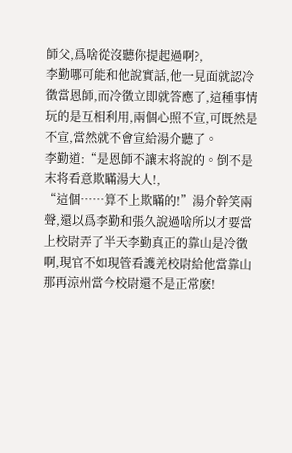師父,爲啥從沒聽你提起過啊?,
李勤哪可能和他說實話,他一見面就認冷徵當恩師,而冷徵立即就答應了,這種事情玩的是互相利用,兩個心照不宣,可既然是不宣,當然就不會宣給湯介聽了。
李勤道:“是恩師不讓末将說的。倒不是末将看意欺瞞湯大人!,
“這個……算不上欺瞞的!”湯介幹笑兩聲,還以爲李勤和張久說過啥所以才要當上校尉弄了半天李勤真正的靠山是冷徵啊,現官不如現管看護羌校尉給他當靠山那再涼州當今校尉還不是正常麽!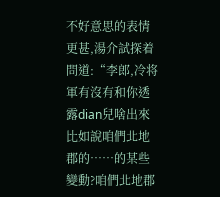不好意思的表情更甚,湯介試探着問道:“李郎,冷将軍有沒有和你透露dian兒啥出來比如說咱們北地郡的……的某些變動?咱們北地郡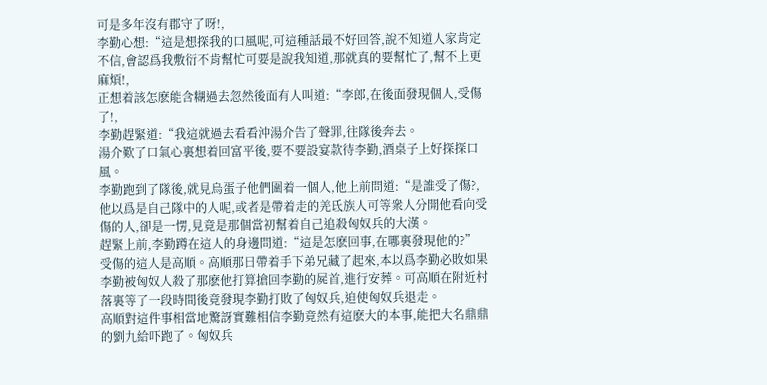可是多年沒有郡守了呀!,
李勤心想:“這是想探我的口風呢,可這種話最不好回答,說不知道人家肯定不信,會認爲我敷衍不肯幫忙可要是說我知道,那就真的要幫忙了,幫不上更麻煩!,
正想着該怎麽能含糊過去忽然後面有人叫道:“李郎,在後面發現個人,受傷了!,
李勤趕緊道:“我這就過去看看沖湯介告了聲罪,往隊後奔去。
湯介歎了口氣心裏想着回富平後,要不要設宴款待李勤,酒桌子上好探探口風。
李勤跑到了隊後,就見烏蛋子他們圍着一個人,他上前問道:“是誰受了傷?,他以爲是自己隊中的人呢,或者是帶着走的羌氐族人可等衆人分開他看向受傷的人,卻是一愣,見竟是那個當初幫着自己追殺匈奴兵的大漢。
趕緊上前,李勤蹲在這人的身邊問道:“這是怎麽回事,在哪裏發現他的?”
受傷的這人是高順。高順那日帶着手下弟兄藏了起來,本以爲李勤必敗如果李勤被匈奴人殺了那麽他打算搶回李勤的屍首,進行安葬。可高順在附近村落裏等了一段時間後竟發現李勤打敗了匈奴兵,迫使匈奴兵退走。
高順對這件事相當地驚訝實難相信李勤竟然有這麽大的本事,能把大名鼎鼎的劉九給吓跑了。匈奴兵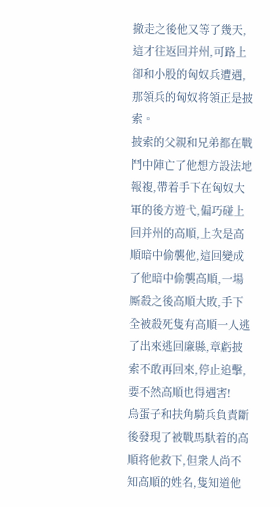撤走之後他又等了幾天,這才往返回并州,可路上卻和小股的匈奴兵遭遇,那領兵的匈奴将領正是披索。
披索的父親和兄弟都在戰鬥中陣亡了他想方設法地報複,帶着手下在匈奴大軍的後方遊弋,偏巧碰上回并州的高順,上次是高順暗中偷襲他,這回變成了他暗中偷襲高順,一場厮殺之後高順大敗,手下全被殺死隻有高順一人逃了出來逃回廉縣,章虧披索不敢再回來,停止追擊,要不然高順也得遇害!
烏蛋子和扶角騎兵負責斷後發現了被戰馬馱着的高順将他救下,但衆人尚不知高順的姓名,隻知道他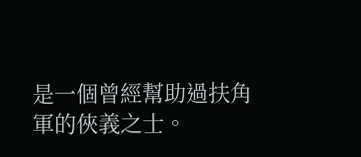是一個曾經幫助過扶角軍的俠義之士。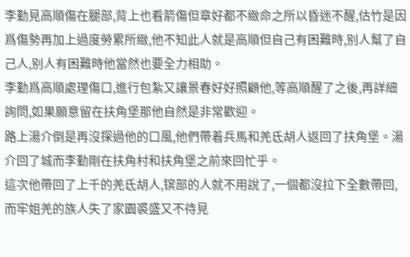李勤見高順傷在腿部,背上也看箭傷但章好都不緻命之所以昏迷不醒,估竹是因爲傷勢再加上過度勞累所緻,他不知此人就是高順但自己有困難時,别人幫了自己人,别人有困難時他當然也要全力相助。
李勤爲高順處理傷口,進行包紮又讓景春好好照顧他,等高順醒了之後,再詳細詢問,如果願意留在扶角堡那他自然是非常歡迎。
路上湯介倒是再沒探過他的口風,他們帶着兵馬和羌氐胡人返回了扶角堡。湯介回了城而李勤剛在扶角村和扶角堡之前來回忙乎。
這次他帶回了上千的羌氐胡人,镔部的人就不用說了,一個都沒拉下全數帶回,而牢姐羌的族人失了家園裘盛又不待見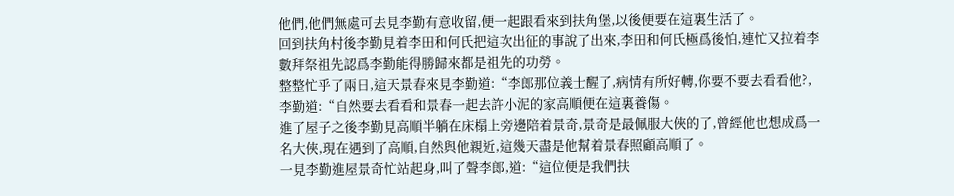他們,他們無處可去見李勤有意收留,便一起跟看來到扶角堡,以後便要在這裏生活了。
回到扶角村後李勤見着李田和何氏把這次出征的事說了出來,李田和何氏極爲後怕,連忙又拉着李數拜祭祖先認爲李勤能得勝歸來都是祖先的功勞。
整整忙乎了兩日,這天景春來見李勤道:“李郎那位義士醒了,病情有所好轉,你要不要去看看他?,
李勤道:“自然要去看看和景春一起去許小泥的家高順便在這裏養傷。
進了屋子之後李勤見高順半躺在床榻上旁邊陪着景奇,景奇是最佩服大俠的了,曾經他也想成爲一名大俠,現在遇到了高順,自然與他親近,這幾天盡是他幫着景春照顧高順了。
一見李勤進屋景奇忙站起身,叫了聲李郎,道:“這位便是我們扶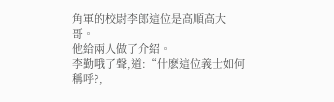角軍的校尉李郎這位是高順高大哥。
他給兩人做了介紹。
李勤哦了聲,道:“什麽這位義士如何稱呼?,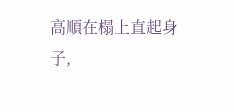高順在榻上直起身子,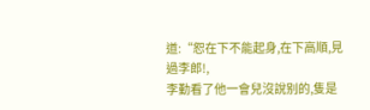道:“恕在下不能起身,在下高順,見過李郎!,
李勤看了他一會兒沒說别的,隻是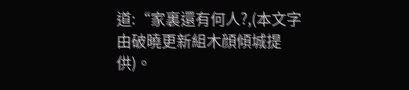道:“家裏還有何人?,(本文字由破曉更新組木顔傾城提供)。